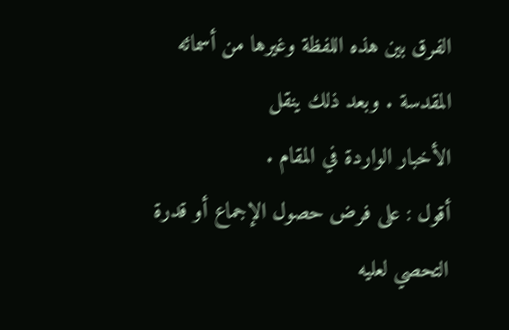الفرق بين هذه اللفظة وغيرها من أسمائه المقدسة . وبعد ذلك ينقل
الأخبار الواردة في المقام .
أقول : على فرض حصول الإجماع أو قدرة التحصي لعليه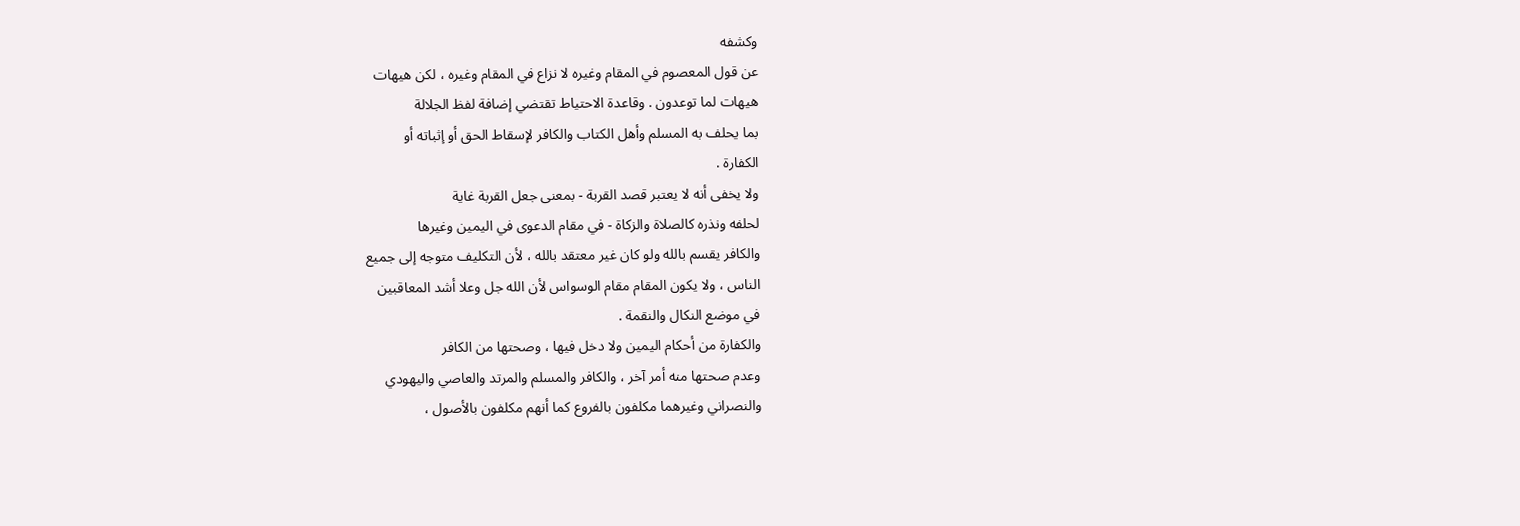وكشفه
عن قول المعصوم في المقام وغيره لا نزاع في المقام وغيره ، لكن هيهات
هيهات لما توعدون . وقاعدة الاحتياط تقتضي إضافة لفظ الجلالة
بما يحلف به المسلم وأهل الكتاب والكافر لإسقاط الحق أو إثباته أو
الكفارة .
ولا يخفى أنه لا يعتبر قصد القربة - بمعنى جعل القربة غاية
لحلفه ونذره كالصلاة والزكاة - في مقام الدعوى في اليمين وغيرها
والكافر يقسم بالله ولو كان غير معتقد بالله ، لأن التكليف متوجه إلى جميع
الناس ، ولا يكون المقام مقام الوسواس لأن الله جل وعلا أشد المعاقبين
في موضع النكال والنقمة .
والكفارة من أحكام اليمين ولا دخل فيها ، وصحتها من الكافر
وعدم صحتها منه أمر آخر ، والكافر والمسلم والمرتد والعاصي واليهودي
والنصراني وغيرهما مكلفون بالفروع كما أنهم مكلفون بالأصول ،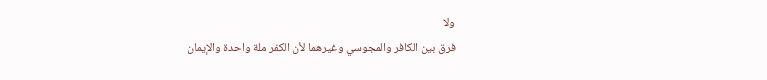ولا
فرق بين الكافر والمجوسي وغيرهما لأن الكفر ملة واحدة والإيمان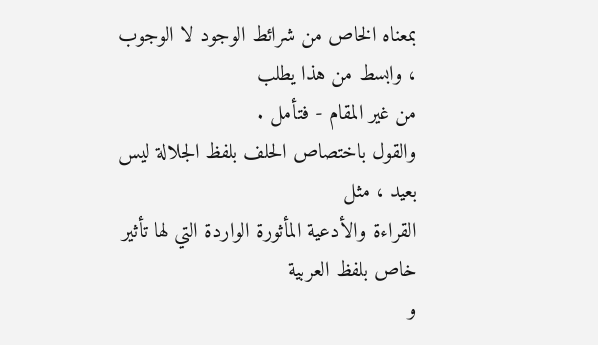بمعناه الخاص من شرائط الوجود لا الوجوب ، وابسط من هذا يطلب
من غير المقام - فتأمل .
والقول باختصاص الحلف بلفظ الجلالة ليس بعيد ، مثل
القراءة والأدعية المأثورة الواردة التي لها تأثير خاص بلفظ العربية
و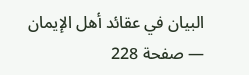البيان في عقائد أهل الإيمان — صفحة 228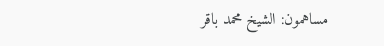مساهمون: الشيخ محمد باقر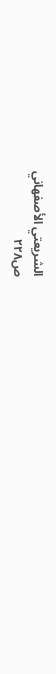الشريعتي الأصفهاني
ص٢٢٨